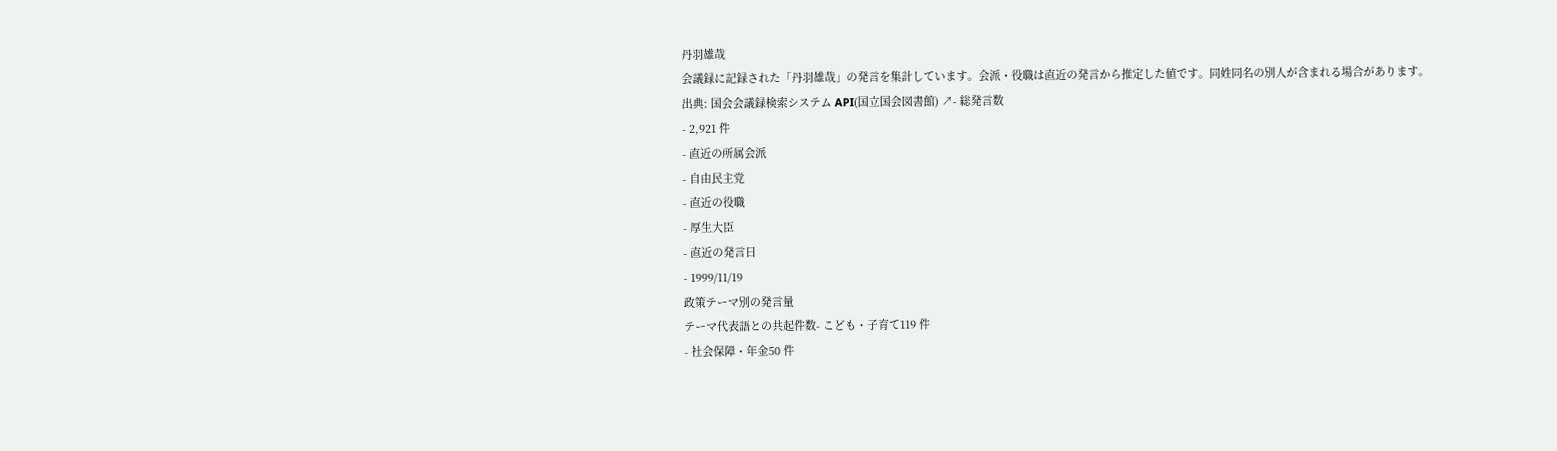丹羽雄哉
会議録に記録された「丹羽雄哉」の発言を集計しています。会派・役職は直近の発言から推定した値です。同姓同名の別人が含まれる場合があります。
出典: 国会会議録検索システム API(国立国会図書館) ↗- 総発言数
- 2,921 件
- 直近の所属会派
- 自由民主党
- 直近の役職
- 厚生大臣
- 直近の発言日
- 1999/11/19
政策テーマ別の発言量
テーマ代表語との共起件数- こども・子育て119 件
- 社会保障・年金50 件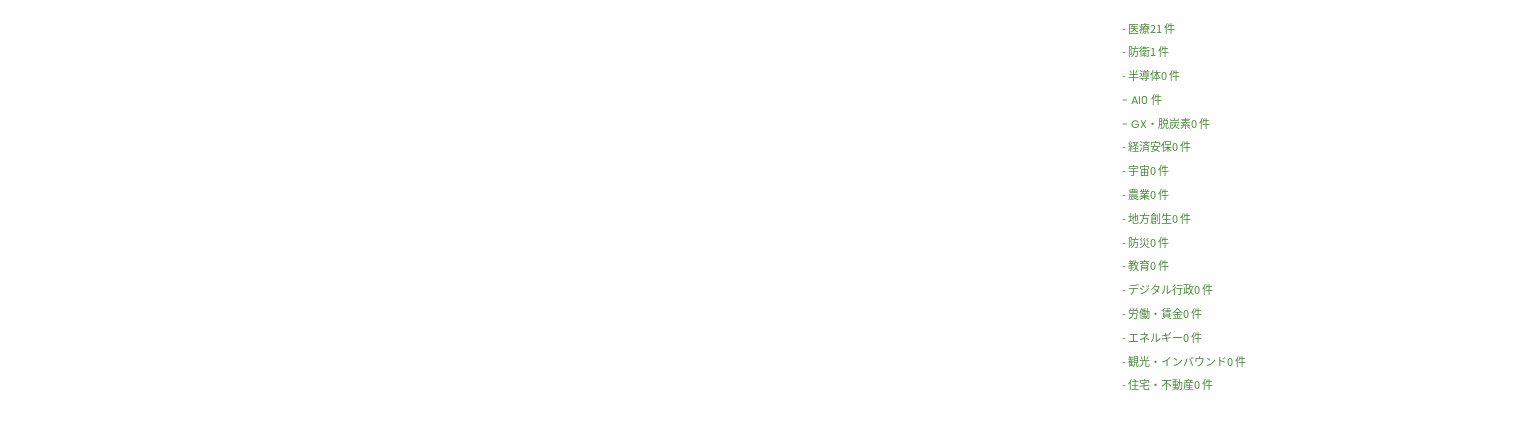- 医療21 件
- 防衛1 件
- 半導体0 件
- AI0 件
- GX・脱炭素0 件
- 経済安保0 件
- 宇宙0 件
- 農業0 件
- 地方創生0 件
- 防災0 件
- 教育0 件
- デジタル行政0 件
- 労働・賃金0 件
- エネルギー0 件
- 観光・インバウンド0 件
- 住宅・不動産0 件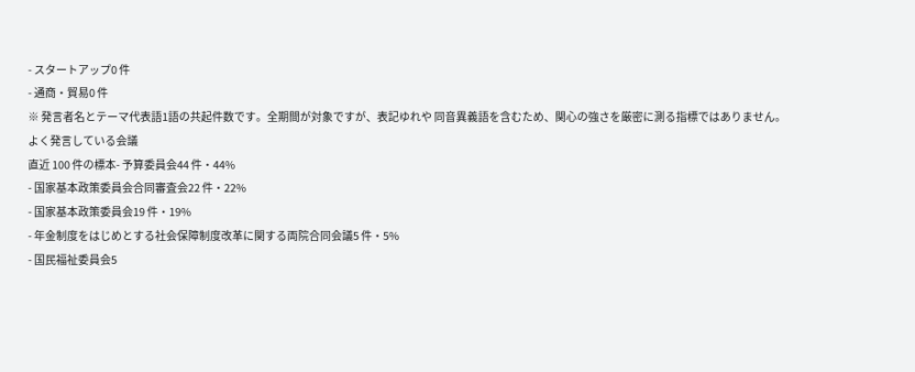- スタートアップ0 件
- 通商・貿易0 件
※ 発言者名とテーマ代表語1語の共起件数です。全期間が対象ですが、表記ゆれや 同音異義語を含むため、関心の強さを厳密に測る指標ではありません。
よく発言している会議
直近 100 件の標本- 予算委員会44 件・44%
- 国家基本政策委員会合同審査会22 件・22%
- 国家基本政策委員会19 件・19%
- 年金制度をはじめとする社会保障制度改革に関する両院合同会議5 件・5%
- 国民福祉委員会5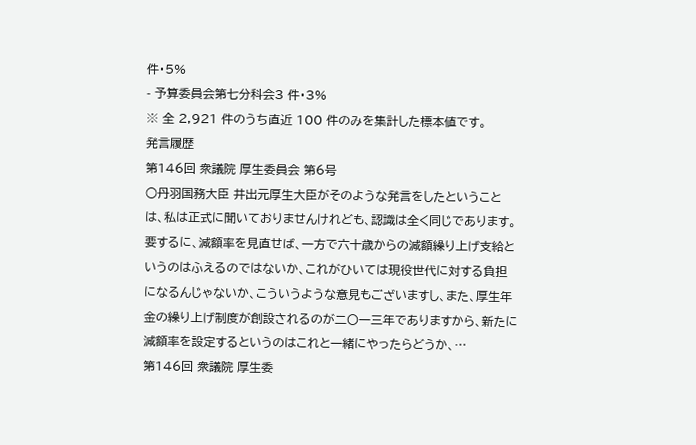件・5%
- 予算委員会第七分科会3 件・3%
※ 全 2,921 件のうち直近 100 件のみを集計した標本値です。
発言履歴
第146回 衆議院 厚生委員会 第6号
○丹羽国務大臣 井出元厚生大臣がそのような発言をしたということは、私は正式に聞いておりませんけれども、認識は全く同じであります。 要するに、減額率を見直せば、一方で六十歳からの減額繰り上げ支給というのはふえるのではないか、これがひいては現役世代に対する負担になるんじゃないか、こういうような意見もございますし、また、厚生年金の繰り上げ制度が創設されるのが二〇一三年でありますから、新たに減額率を設定するというのはこれと一緒にやったらどうか、…
第146回 衆議院 厚生委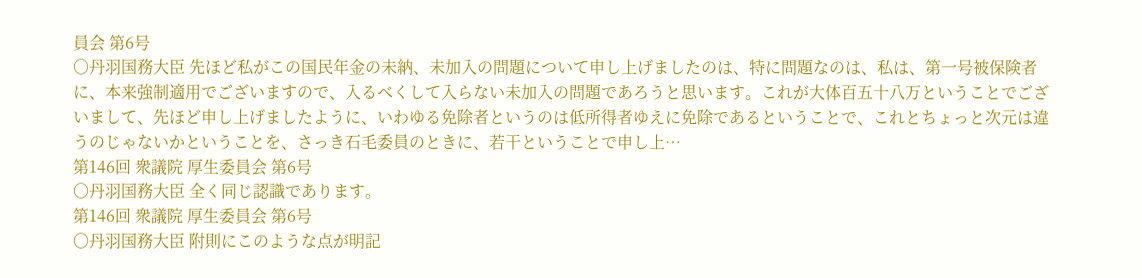員会 第6号
○丹羽国務大臣 先ほど私がこの国民年金の未納、未加入の問題について申し上げましたのは、特に問題なのは、私は、第一号被保険者に、本来強制適用でございますので、入るべくして入らない未加入の問題であろうと思います。これが大体百五十八万ということでございまして、先ほど申し上げましたように、いわゆる免除者というのは低所得者ゆえに免除であるということで、これとちょっと次元は違うのじゃないかということを、さっき石毛委員のときに、若干ということで申し上…
第146回 衆議院 厚生委員会 第6号
○丹羽国務大臣 全く同じ認識であります。
第146回 衆議院 厚生委員会 第6号
○丹羽国務大臣 附則にこのような点が明記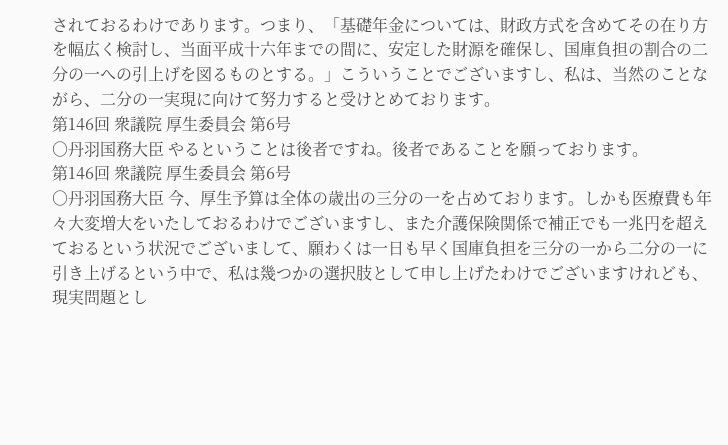されておるわけであります。つまり、「基礎年金については、財政方式を含めてその在り方を幅広く検討し、当面平成十六年までの間に、安定した財源を確保し、国庫負担の割合の二分の一への引上げを図るものとする。」こういうことでございますし、私は、当然のことながら、二分の一実現に向けて努力すると受けとめております。
第146回 衆議院 厚生委員会 第6号
○丹羽国務大臣 やるということは後者ですね。後者であることを願っております。
第146回 衆議院 厚生委員会 第6号
○丹羽国務大臣 今、厚生予算は全体の歳出の三分の一を占めております。しかも医療費も年々大変増大をいたしておるわけでございますし、また介護保険関係で補正でも一兆円を超えておるという状況でございまして、願わくは一日も早く国庫負担を三分の一から二分の一に引き上げるという中で、私は幾つかの選択肢として申し上げたわけでございますけれども、現実問題とし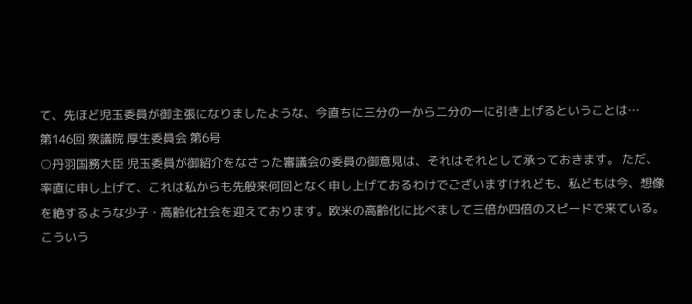て、先ほど児玉委員が御主張になりましたような、今直ちに三分の一から二分の一に引き上げるということは…
第146回 衆議院 厚生委員会 第6号
○丹羽国務大臣 児玉委員が御紹介をなさった審議会の委員の御意見は、それはそれとして承っておきます。 ただ、率直に申し上げて、これは私からも先般来何回となく申し上げておるわけでございますけれども、私どもは今、想像を絶するような少子・高齢化社会を迎えております。欧米の高齢化に比べまして三倍か四倍のスピードで来ている。こういう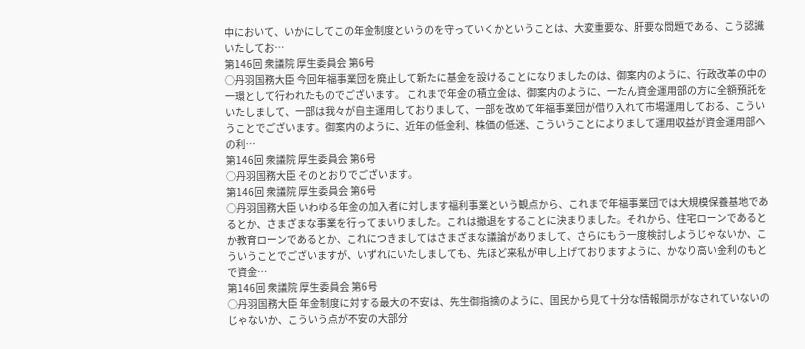中において、いかにしてこの年金制度というのを守っていくかということは、大変重要な、肝要な問題である、こう認識いたしてお…
第146回 衆議院 厚生委員会 第6号
○丹羽国務大臣 今回年福事業団を廃止して新たに基金を設けることになりましたのは、御案内のように、行政改革の中の一環として行われたものでございます。 これまで年金の積立金は、御案内のように、一たん資金運用部の方に全額預託をいたしまして、一部は我々が自主運用しておりまして、一部を改めて年福事業団が借り入れて市場運用しておる、こういうことでございます。御案内のように、近年の低金利、株価の低迷、こういうことによりまして運用収益が資金運用部への利…
第146回 衆議院 厚生委員会 第6号
○丹羽国務大臣 そのとおりでございます。
第146回 衆議院 厚生委員会 第6号
○丹羽国務大臣 いわゆる年金の加入者に対します福利事業という観点から、これまで年福事業団では大規模保養基地であるとか、さまざまな事業を行ってまいりました。これは撤退をすることに決まりました。それから、住宅ローンであるとか教育ローンであるとか、これにつきましてはさまざまな議論がありまして、さらにもう一度検討しようじゃないか、こういうことでございますが、いずれにいたしましても、先ほど来私が申し上げておりますように、かなり高い金利のもとで資金…
第146回 衆議院 厚生委員会 第6号
○丹羽国務大臣 年金制度に対する最大の不安は、先生御指摘のように、国民から見て十分な情報開示がなされていないのじゃないか、こういう点が不安の大部分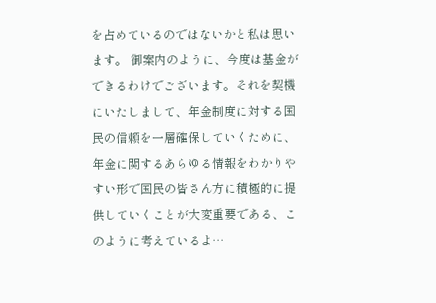を占めているのではないかと私は思います。 御案内のように、今度は基金ができるわけでございます。それを契機にいたしまして、年金制度に対する国民の信頼を一層確保していくために、年金に関するあらゆる情報をわかりやすい形で国民の皆さん方に積極的に提供していくことが大変重要である、このように考えているよ…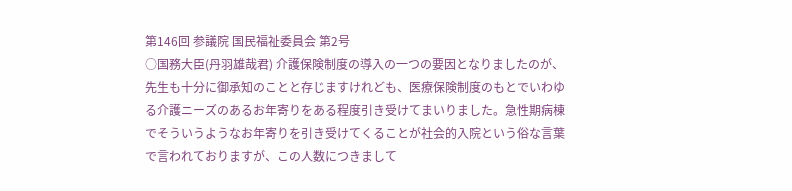第146回 参議院 国民福祉委員会 第2号
○国務大臣(丹羽雄哉君) 介護保険制度の導入の一つの要因となりましたのが、先生も十分に御承知のことと存じますけれども、医療保険制度のもとでいわゆる介護ニーズのあるお年寄りをある程度引き受けてまいりました。急性期病棟でそういうようなお年寄りを引き受けてくることが社会的入院という俗な言葉で言われておりますが、この人数につきまして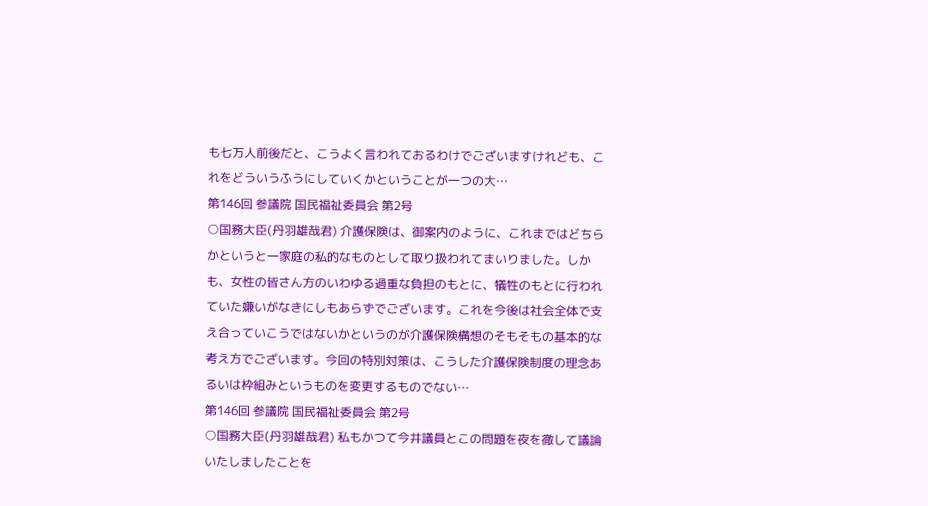も七万人前後だと、こうよく言われておるわけでございますけれども、これをどういうふうにしていくかということが一つの大…
第146回 参議院 国民福祉委員会 第2号
○国務大臣(丹羽雄哉君) 介護保険は、御案内のように、これまではどちらかというと一家庭の私的なものとして取り扱われてまいりました。しかも、女性の皆さん方のいわゆる過重な負担のもとに、犠牲のもとに行われていた嫌いがなきにしもあらずでございます。これを今後は社会全体で支え合っていこうではないかというのが介護保険構想のそもそもの基本的な考え方でございます。今回の特別対策は、こうした介護保険制度の理念あるいは枠組みというものを変更するものでない…
第146回 参議院 国民福祉委員会 第2号
○国務大臣(丹羽雄哉君) 私もかつて今井議員とこの問題を夜を徹して議論いたしましたことを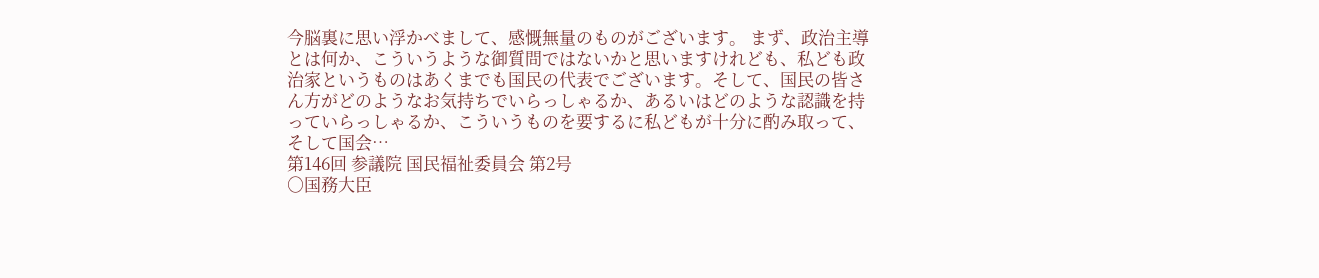今脳裏に思い浮かべまして、感慨無量のものがございます。 まず、政治主導とは何か、こういうような御質問ではないかと思いますけれども、私ども政治家というものはあくまでも国民の代表でございます。そして、国民の皆さん方がどのようなお気持ちでいらっしゃるか、あるいはどのような認識を持っていらっしゃるか、こういうものを要するに私どもが十分に酌み取って、そして国会…
第146回 参議院 国民福祉委員会 第2号
○国務大臣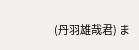(丹羽雄哉君) ま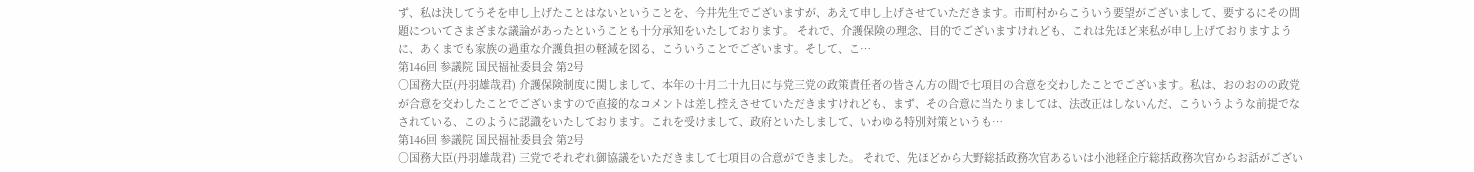ず、私は決してうそを申し上げたことはないということを、今井先生でございますが、あえて申し上げさせていただきます。市町村からこういう要望がございまして、要するにその問題についてさまざまな議論があったということも十分承知をいたしております。 それで、介護保険の理念、目的でございますけれども、これは先ほど来私が申し上げておりますように、あくまでも家族の過重な介護負担の軽減を図る、こういうことでございます。そして、こ…
第146回 参議院 国民福祉委員会 第2号
○国務大臣(丹羽雄哉君) 介護保険制度に関しまして、本年の十月二十九日に与党三党の政策責任者の皆さん方の間で七項目の合意を交わしたことでございます。私は、おのおのの政党が合意を交わしたことでございますので直接的なコメントは差し控えさせていただきますけれども、まず、その合意に当たりましては、法改正はしないんだ、こういうような前提でなされている、このように認識をいたしております。これを受けまして、政府といたしまして、いわゆる特別対策というも…
第146回 参議院 国民福祉委員会 第2号
○国務大臣(丹羽雄哉君) 三党でそれぞれ御協議をいただきまして七項目の合意ができました。 それで、先ほどから大野総括政務次官あるいは小池経企庁総括政務次官からお話がござい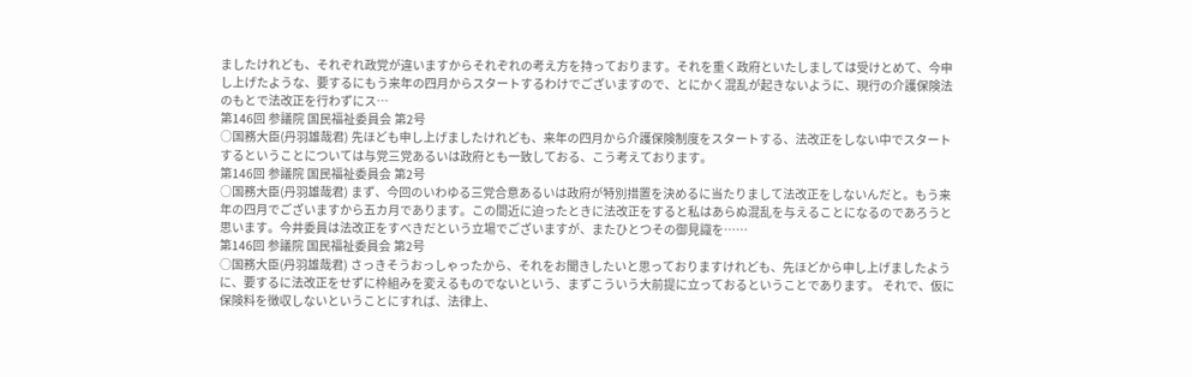ましたけれども、それぞれ政党が違いますからそれぞれの考え方を持っております。それを重く政府といたしましては受けとめて、今申し上げたような、要するにもう来年の四月からスタートするわけでございますので、とにかく混乱が起きないように、現行の介護保険法のもとで法改正を行わずにス…
第146回 参議院 国民福祉委員会 第2号
○国務大臣(丹羽雄哉君) 先ほども申し上げましたけれども、来年の四月から介護保険制度をスタートする、法改正をしない中でスタートするということについては与党三党あるいは政府とも一致しておる、こう考えております。
第146回 参議院 国民福祉委員会 第2号
○国務大臣(丹羽雄哉君) まず、今回のいわゆる三党合意あるいは政府が特別措置を決めるに当たりまして法改正をしないんだと。もう来年の四月でございますから五カ月であります。この間近に迫ったときに法改正をすると私はあらぬ混乱を与えることになるのであろうと思います。今井委員は法改正をすべきだという立場でございますが、またひとつその御見識を……
第146回 参議院 国民福祉委員会 第2号
○国務大臣(丹羽雄哉君) さっきそうおっしゃったから、それをお聞きしたいと思っておりますけれども、先ほどから申し上げましたように、要するに法改正をせずに枠組みを変えるものでないという、まずこういう大前提に立っておるということであります。 それで、仮に保険料を徴収しないということにすれば、法律上、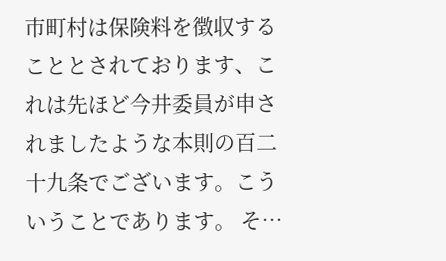市町村は保険料を徴収することとされております、これは先ほど今井委員が申されましたような本則の百二十九条でございます。こういうことであります。 そ…